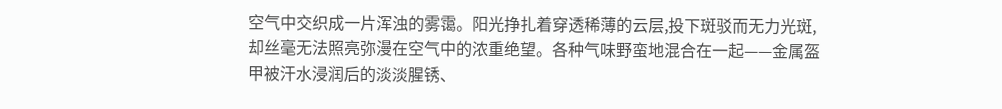空气中交织成一片浑浊的雾霭。阳光挣扎着穿透稀薄的云层,投下斑驳而无力光斑,却丝毫无法照亮弥漫在空气中的浓重绝望。各种气味野蛮地混合在一起——金属盔甲被汗水浸润后的淡淡腥锈、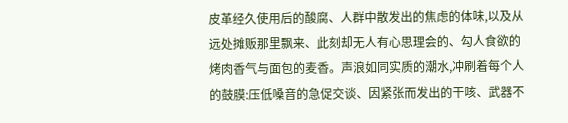皮革经久使用后的酸腐、人群中散发出的焦虑的体味,以及从远处摊贩那里飘来、此刻却无人有心思理会的、勾人食欲的烤肉香气与面包的麦香。声浪如同实质的潮水,冲刷着每个人的鼓膜:压低嗓音的急促交谈、因紧张而发出的干咳、武器不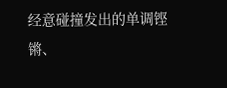经意碰撞发出的单调铿锵、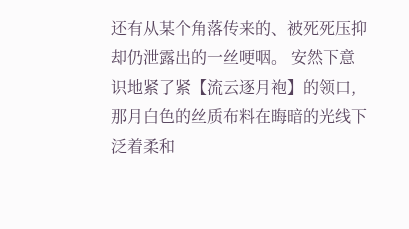还有从某个角落传来的、被死死压抑却仍泄露出的一丝哽咽。 安然下意识地紧了紧【流云逐月袍】的领口,那月白色的丝质布料在晦暗的光线下泛着柔和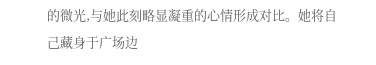的微光,与她此刻略显凝重的心情形成对比。她将自己藏身于广场边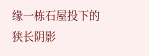缘一栋石屋投下的狭长阴影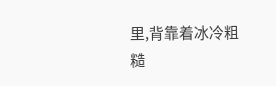里,背靠着冰冷粗糙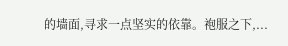的墙面,寻求一点坚实的依靠。袍服之下,...